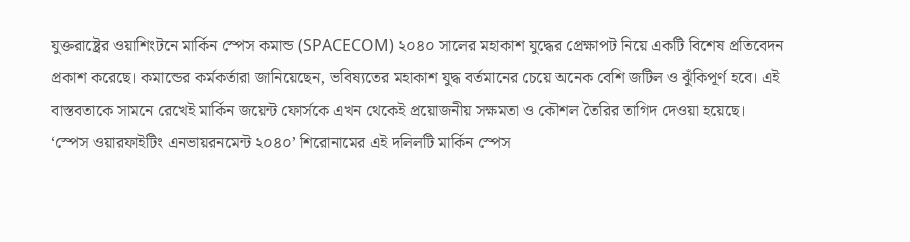যুক্তরাষ্ট্রের ওয়াশিংটনে মার্কিন স্পেস কমান্ড (SPACECOM) ২০৪০ সালের মহাকাশ যুদ্ধের প্রেক্ষাপট নিয়ে একটি বিশেষ প্রতিবেদন প্রকাশ করেছে। কমান্ডের কর্মকর্তারা জানিয়েছেন, ভবিষ্যতের মহাকাশ যুদ্ধ বর্তমানের চেয়ে অনেক বেশি জটিল ও ঝুঁকিপূর্ণ হবে। এই বাস্তবতাকে সামনে রেখেই মার্কিন জয়েন্ট ফোর্সকে এখন থেকেই প্রয়োজনীয় সক্ষমতা ও কৌশল তৈরির তাগিদ দেওয়া হয়েছে।
‘স্পেস ওয়ারফাইটিং এনভায়রনমেন্ট ২০৪০’ শিরোনামের এই দলিলটি মার্কিন স্পেস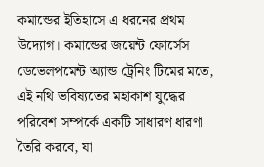কমান্ডের ইতিহাসে এ ধরনের প্রথম উদ্যোগ। কমান্ডের জয়েন্ট ফোর্সেস ডেভেলপমেন্ট অ্যান্ড ট্রেনিং টিমের মতে, এই নথি ভবিষ্যতের মহাকাশ যুদ্ধের পরিবেশ সম্পর্কে একটি সাধারণ ধারণা তৈরি করবে, যা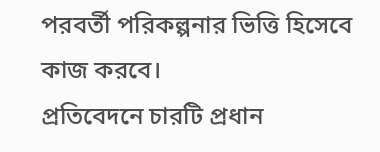পরবর্তী পরিকল্পনার ভিত্তি হিসেবে কাজ করবে।
প্রতিবেদনে চারটি প্রধান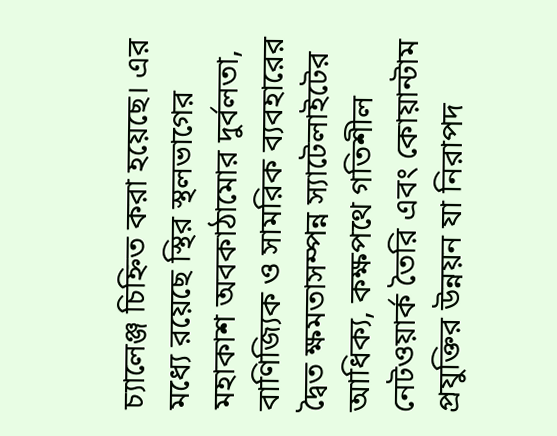চ্যালেঞ্জ চিহ্নিত করা হয়েছে। এর মধ্যে রয়েছে স্থির স্থলভাগের মহাকাশ অবকাঠামোর দুর্বলতা, বাণিজ্যিক ও সামরিক ব্যবহারের দ্বৈত ক্ষমতাসম্পন্ন স্যাটেলাইটের আধিক্য, কক্ষপথে গতিশীল নেটওয়ার্ক তৈরি এবং কোয়ান্টাম প্রযুক্তির উন্নয়ন যা নিরাপদ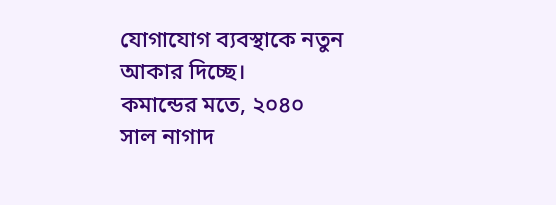যোগাযোগ ব্যবস্থাকে নতুন আকার দিচ্ছে।
কমান্ডের মতে, ২০৪০ সাল নাগাদ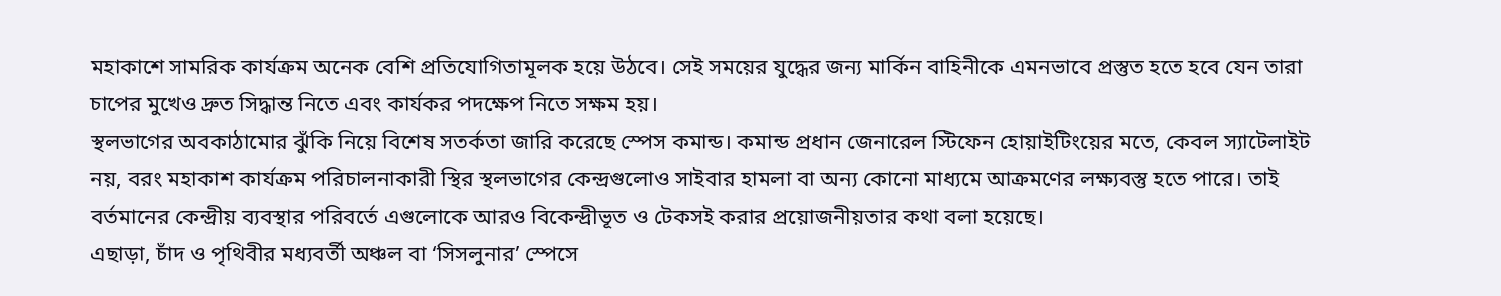মহাকাশে সামরিক কার্যক্রম অনেক বেশি প্রতিযোগিতামূলক হয়ে উঠবে। সেই সময়ের যুদ্ধের জন্য মার্কিন বাহিনীকে এমনভাবে প্রস্তুত হতে হবে যেন তারা চাপের মুখেও দ্রুত সিদ্ধান্ত নিতে এবং কার্যকর পদক্ষেপ নিতে সক্ষম হয়।
স্থলভাগের অবকাঠামোর ঝুঁকি নিয়ে বিশেষ সতর্কতা জারি করেছে স্পেস কমান্ড। কমান্ড প্রধান জেনারেল স্টিফেন হোয়াইটিংয়ের মতে, কেবল স্যাটেলাইট নয়, বরং মহাকাশ কার্যক্রম পরিচালনাকারী স্থির স্থলভাগের কেন্দ্রগুলোও সাইবার হামলা বা অন্য কোনো মাধ্যমে আক্রমণের লক্ষ্যবস্তু হতে পারে। তাই বর্তমানের কেন্দ্রীয় ব্যবস্থার পরিবর্তে এগুলোকে আরও বিকেন্দ্রীভূত ও টেকসই করার প্রয়োজনীয়তার কথা বলা হয়েছে।
এছাড়া, চাঁদ ও পৃথিবীর মধ্যবর্তী অঞ্চল বা ‘সিসলুনার’ স্পেসে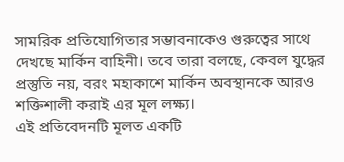সামরিক প্রতিযোগিতার সম্ভাবনাকেও গুরুত্বের সাথে দেখছে মার্কিন বাহিনী। তবে তারা বলছে, কেবল যুদ্ধের প্রস্তুতি নয়, বরং মহাকাশে মার্কিন অবস্থানকে আরও শক্তিশালী করাই এর মূল লক্ষ্য।
এই প্রতিবেদনটি মূলত একটি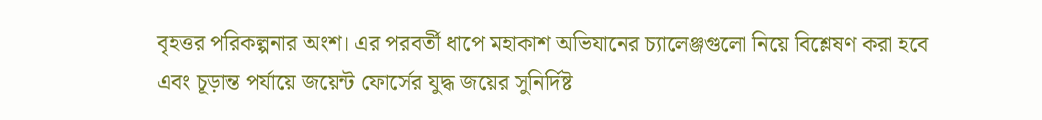বৃহত্তর পরিকল্পনার অংশ। এর পরবর্তী ধাপে মহাকাশ অভিযানের চ্যালেঞ্জগুলো নিয়ে বিশ্লেষণ করা হবে এবং চূড়ান্ত পর্যায়ে জয়েন্ট ফোর্সের যুদ্ধ জয়ের সুনির্দিষ্ট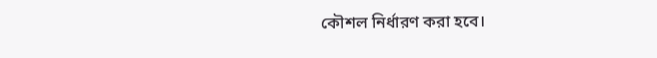কৌশল নির্ধারণ করা হবে।